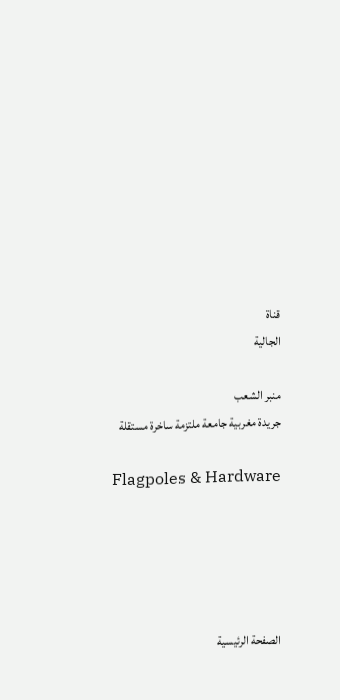قناة
الجالية

منبر الشعب
جريدة مغربية جامعة ملتزمة ساخرة مستقلة

Flagpoles & Hardware





الصفحة الرئيسية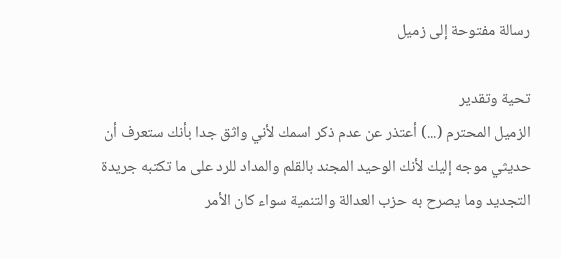رسالة مفتوحة إلى زميل

تحية وتقدير
الزميل المحترم (...) أعتذر عن عدم ذكر اسمك لأني واثق جدا بأنك ستعرف أن حديثي موجه إليك لأنك الوحيد المجند بالقلم والمداد للرد على ما تكتبه جريدة التجديد وما يصرح به حزب العدالة والتنمية سواء كان الأمر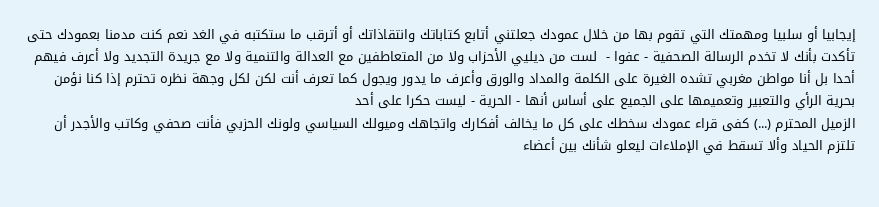إيجابيا أو سلبيا ومهمتك التي تقوم بها من خلال عمودك جعلتني أتابع كتاباتك وانتقاذاتك أو أترقب ما ستكتبه في الغد نعم كنت مدمنا بعمودك حتى تأكدت بأنك لا تخدم الرسالة الصحفية - عفوا -  لست من ديليي الأحزاب ولا من المتعاطفين مع العدالة والتنمية ولا مع جريدة التجديد ولا أعرف فيهم أحدا بل أنا مواطن مغربي تشده الغيرة على الكلمة والمداد والورق وأعرف ما يدور ويجول كما تعرف أنت لكن لكل وجهة نظره تحترم إذا كنا نؤمن بحرية الرأي والتعبير وتعميمها على الجميع على أساس أنها - الحرية - ليست حكرا على أحد
الزميل المحترم (...) كفى قراء عمودك سخطك على كل ما يخالف أفكارك واتجاهك وميولك السياسي ولونك الحزبي فأنت صحفي وكاتب والأجدر أن تلتزم الحياد وألا تسقط في الإملاءات ليعلو شأنك بين أعضاء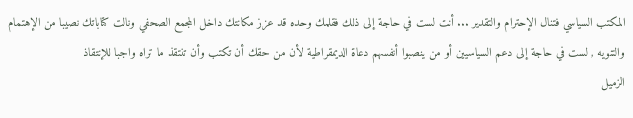المكتب السياسي فتنال الإحترام والتقدير ... أنت لست في حاجة إلى ذلك فقلمك وحده قد عزز مكانتك داخل المجمع الصحفي ونالت كتاباتك نصيبا من الإهتمام والتنويه , لست في حاجة إلى دعم السياسيين أو من ينصبوا أنفسهم دعاة الديمقراطية لأن من حقك أن تكتب وأن تنتقذ ما تراه واجبا للإنتقاذ
الزميل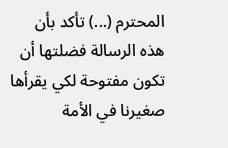المحترم (...) تأكد بأن هذه الرسالة فضلتها أن تكون مفتوحة لكي يقرأها صغيرنا في الأمة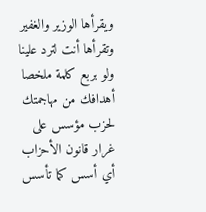ويقرأها الوزير والغفير وتقرأها أنت لترد علينا ولو بربع كلمة ملخصا أهدافك من مهاجمتك لحزب مؤسس على غرار قانون الأحزاب أي أسس كما تأسس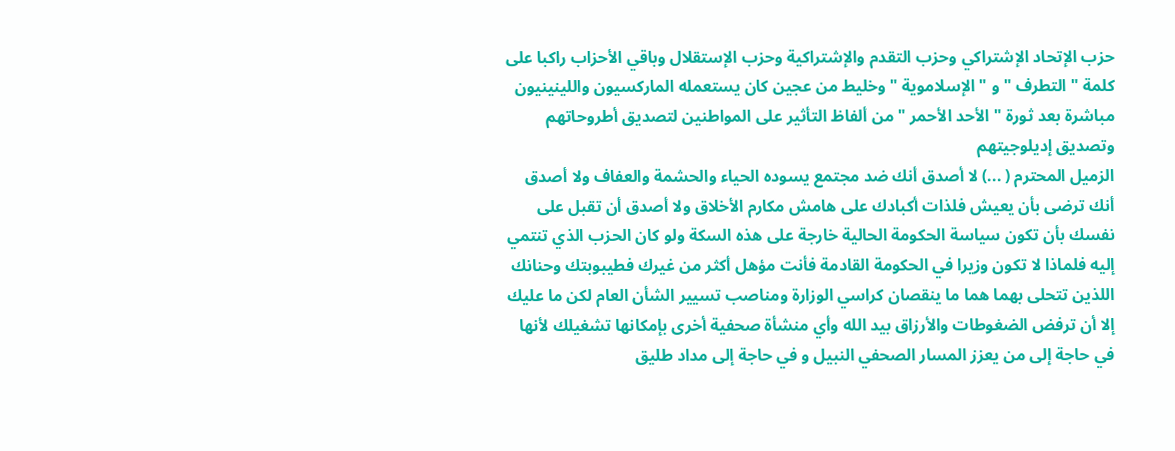حزب الإتحاد الإشتراكي وحزب التقدم والإشتراكية وحزب الإستقلال وباقي الأحزاب راكبا على كلمة " التطرف " و " الإسلاموية " وخليط من عجين كان يستعمله الماركسيون واللينينيون مباشرة بعد ثورة " الأحد الأحمر " من ألفاظ التأثير على المواطنين لتصديق أطروحاتهم وتصديق إديلوجيتهم
الزميل المحترم ( ...) لا أصدق أنك ضد مجتمع يسوده الحياء والحشمة والعفاف ولا أصدق أنك ترضى بأن يعيش فلذات أكبادك على هامش مكارم الأخلاق ولا أصدق أن تقبل على نفسك بأن تكون سياسة الحكومة الحالية خارجة على هذه السكة ولو كان الحزب الذي تنتمي إليه فلماذا لا تكون وزيرا في الحكومة القادمة فأنت مؤهل أكثر من غيرك فطيبوبتك وحنانك اللذين تتحلى بهما هما ما ينقصان كراسي الوزارة ومناصب تسيير الشأن العام لكن ما عليك إلا أن ترفض الضغوطات والأرزاق بيد الله وأي منشأة صحفية أخرى بإمكانها تشغيلك لأنها في حاجة إلى من يعزز المسار الصحفي النبيل و في حاجة إلى مداد طليق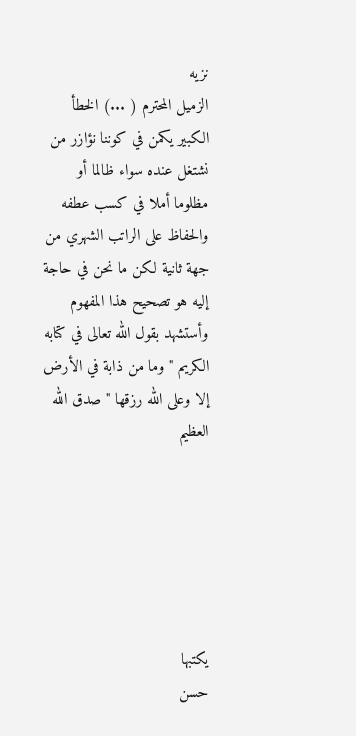نزيه
الزميل المحترم ( ...) الخطأ الكبير يكمن في كوننا نؤازر من نشتغل عنده سواء ظالما أو مظلوما أملا في كسب عطفه والحفاظ على الراتب الشهري من جهة ثانية لكن ما نحن في حاجة إليه هو تصحيح هذا المفهوم وأستشهد بقول الله تعالى في كتابه الكريم " وما من ذابة في الأرض إلا وعلى الله رزقها " صدق الله العظيم






يكتبها
حسن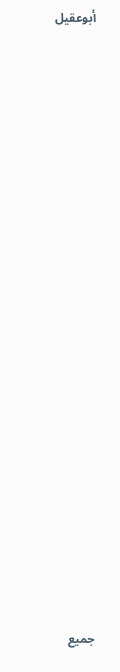أبوعقيل




















جميع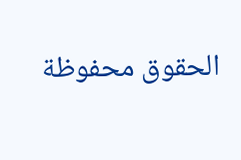الحقوق محفوظة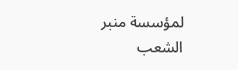لمؤسسة منبر الشعب